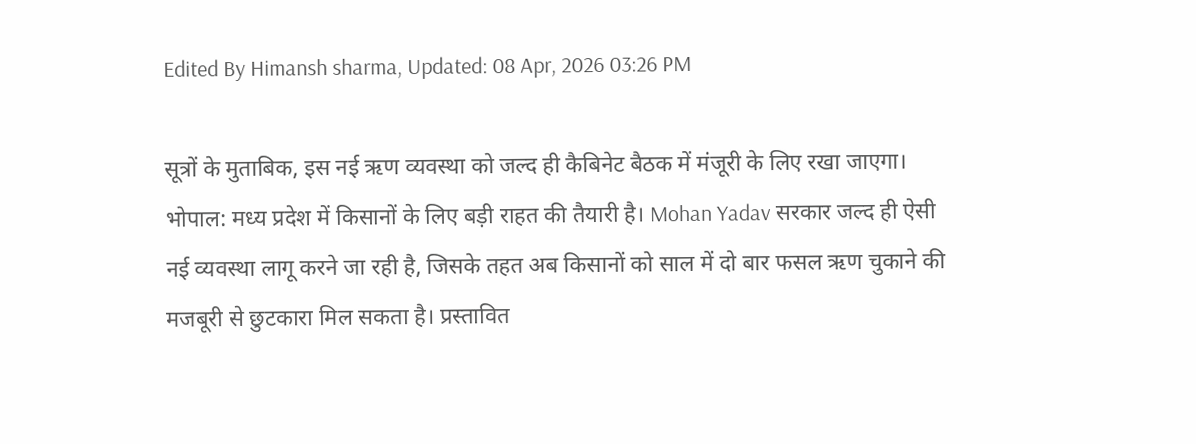Edited By Himansh sharma, Updated: 08 Apr, 2026 03:26 PM

सूत्रों के मुताबिक, इस नई ऋण व्यवस्था को जल्द ही कैबिनेट बैठक में मंजूरी के लिए रखा जाएगा।
भोपाल: मध्य प्रदेश में किसानों के लिए बड़ी राहत की तैयारी है। Mohan Yadav सरकार जल्द ही ऐसी नई व्यवस्था लागू करने जा रही है, जिसके तहत अब किसानों को साल में दो बार फसल ऋण चुकाने की मजबूरी से छुटकारा मिल सकता है। प्रस्तावित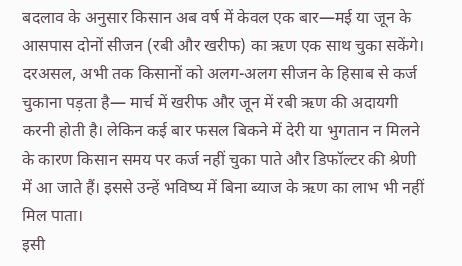बदलाव के अनुसार किसान अब वर्ष में केवल एक बार—मई या जून के आसपास दोनों सीजन (रबी और खरीफ) का ऋण एक साथ चुका सकेंगे।
दरअसल, अभी तक किसानों को अलग-अलग सीजन के हिसाब से कर्ज चुकाना पड़ता है— मार्च में खरीफ और जून में रबी ऋण की अदायगी करनी होती है। लेकिन कई बार फसल बिकने में देरी या भुगतान न मिलने के कारण किसान समय पर कर्ज नहीं चुका पाते और डिफॉल्टर की श्रेणी में आ जाते हैं। इससे उन्हें भविष्य में बिना ब्याज के ऋण का लाभ भी नहीं मिल पाता।
इसी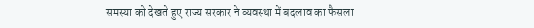समस्या को देखते हुए राज्य सरकार ने व्यवस्था में बदलाव का फैसला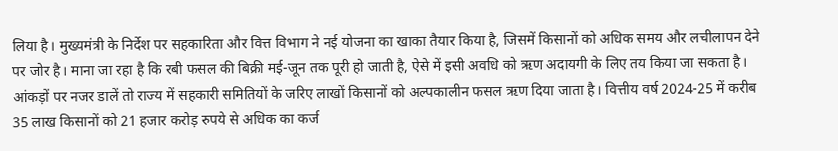लिया है। मुख्यमंत्री के निर्देश पर सहकारिता और वित्त विभाग ने नई योजना का खाका तैयार किया है, जिसमें किसानों को अधिक समय और लचीलापन देने पर जोर है। माना जा रहा है कि रबी फसल की बिक्री मई-जून तक पूरी हो जाती है, ऐसे में इसी अवधि को ऋण अदायगी के लिए तय किया जा सकता है।
आंकड़ों पर नजर डालें तो राज्य में सहकारी समितियों के जरिए लाखों किसानों को अल्पकालीन फसल ऋण दिया जाता है। वित्तीय वर्ष 2024-25 में करीब 35 लाख किसानों को 21 हजार करोड़ रुपये से अधिक का कर्ज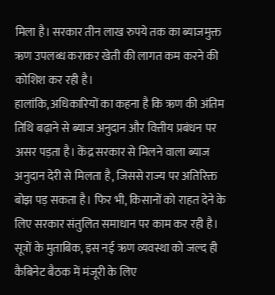मिला है। सरकार तीन लाख रुपये तक का ब्याजमुक्त ऋण उपलब्ध कराकर खेती की लागत कम करने की कोशिश कर रही है।
हालांकि, अधिकारियों का कहना है कि ऋण की अंतिम तिथि बढ़ाने से ब्याज अनुदान और वित्तीय प्रबंधन पर असर पड़ता है। केंद्र सरकार से मिलने वाला ब्याज अनुदान देरी से मिलता है, जिससे राज्य पर अतिरिक्त बोझ पड़ सकता है। फिर भी, किसानों को राहत देने के लिए सरकार संतुलित समाधान पर काम कर रही है।
सूत्रों के मुताबिक, इस नई ऋण व्यवस्था को जल्द ही कैबिनेट बैठक में मंजूरी के लिए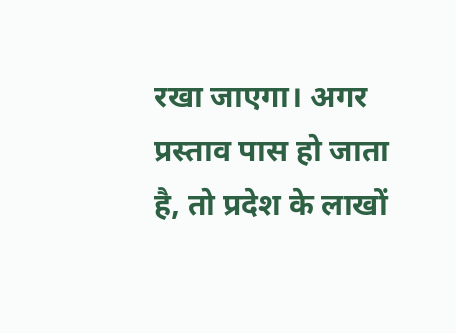रखा जाएगा। अगर प्रस्ताव पास हो जाता है, तो प्रदेश के लाखों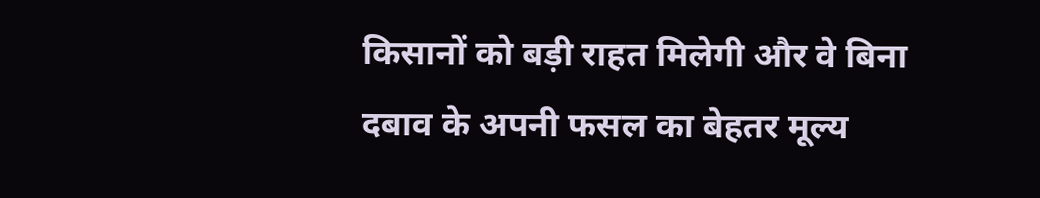किसानों को बड़ी राहत मिलेगी और वे बिना दबाव के अपनी फसल का बेहतर मूल्य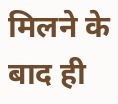मिलने के बाद ही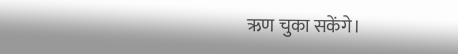ऋण चुका सकेंगे।